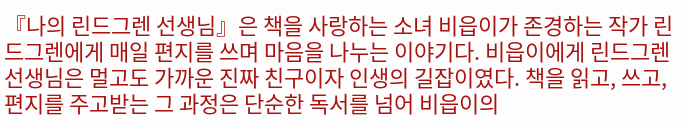『나의 린드그렌 선생님』은 책을 사랑하는 소녀 비읍이가 존경하는 작가 린드그렌에게 매일 편지를 쓰며 마음을 나누는 이야기다. 비읍이에게 린드그렌 선생님은 멀고도 가까운 진짜 친구이자 인생의 길잡이였다. 책을 읽고, 쓰고, 편지를 주고받는 그 과정은 단순한 독서를 넘어 비읍이의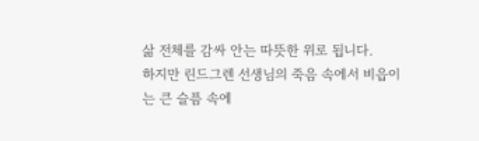삶 전체를 감싸 안는 따뜻한 위로 됩니다.
하지만 린드그렌 선생님의 죽음 속에서 비읍이는 큰 슬픔 속에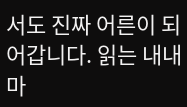서도 진짜 어른이 되어갑니다. 읽는 내내 마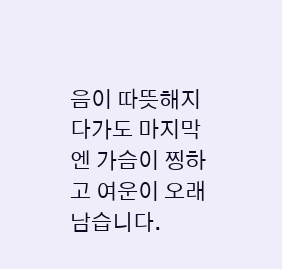음이 따뜻해지다가도 마지막엔 가슴이 찡하고 여운이 오래 남습니다.